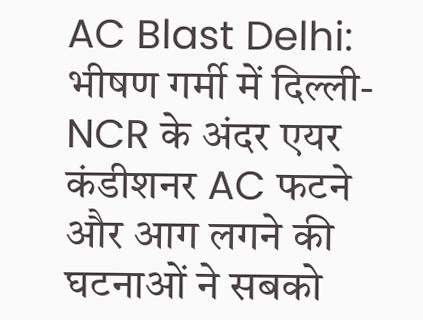AC Blast Delhi: भीषण गर्मी में दिल्ली-NCR के अंदर एयर कंडीशनर AC फटने और आग लगने की घटनाओं ने सबको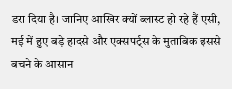डरा दिया है। जानिए आखिर क्यों ब्लास्ट हो रहे हैं एसी, मई में हुए बड़े हादसे और एक्सपर्ट्स के मुताबिक इससे बचने के आसान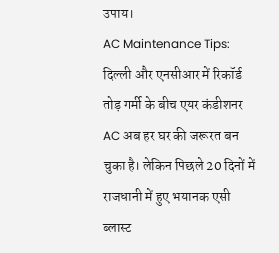उपाय।
AC Maintenance Tips: दिल्ली और एनसीआर में रिकॉर्ड तोड़ गर्मी के बीच एयर कंडीशनर AC अब हर घर की जरूरत बन चुका है। लेकिन पिछले 20 दिनों में राजधानी में हुए भयानक एसी ब्लास्ट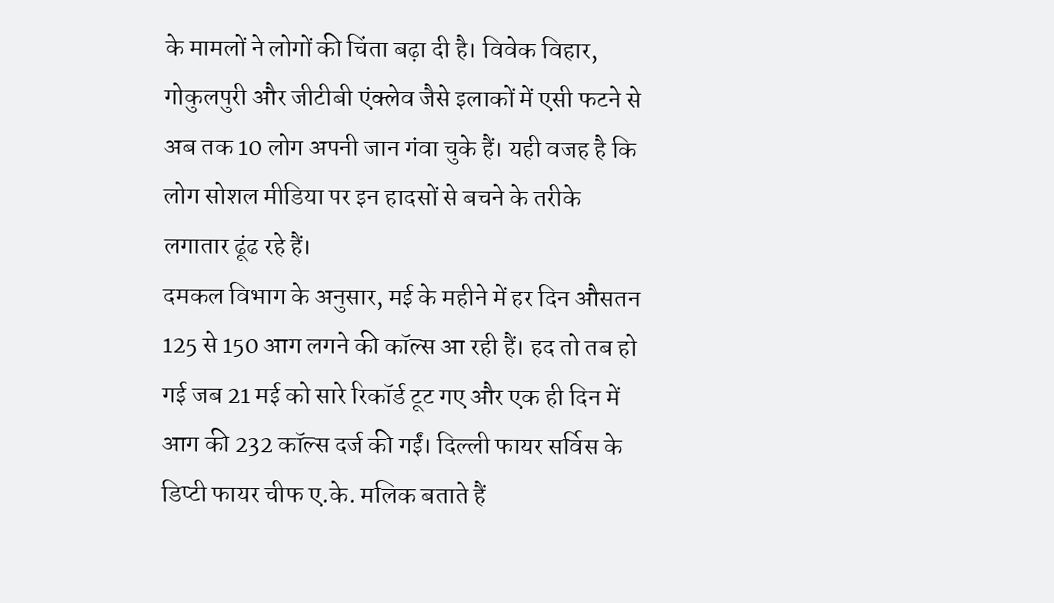के मामलों ने लोगों की चिंता बढ़ा दी है। विवेक विहार, गोकुलपुरी और जीटीबी एंक्लेव जैसे इलाकों में एसी फटने से अब तक 10 लोग अपनी जान गंवा चुके हैं। यही वजह है कि लोग सोशल मीडिया पर इन हादसों से बचने के तरीके लगातार ढूंढ रहे हैं।
दमकल विभाग के अनुसार, मई के महीने में हर दिन औसतन 125 से 150 आग लगने की कॉल्स आ रही हैं। हद तो तब हो गई जब 21 मई को सारे रिकॉर्ड टूट गए और एक ही दिन में आग की 232 कॉल्स दर्ज की गईं। दिल्ली फायर सर्विस के डिप्टी फायर चीफ ए.के. मलिक बताते हैं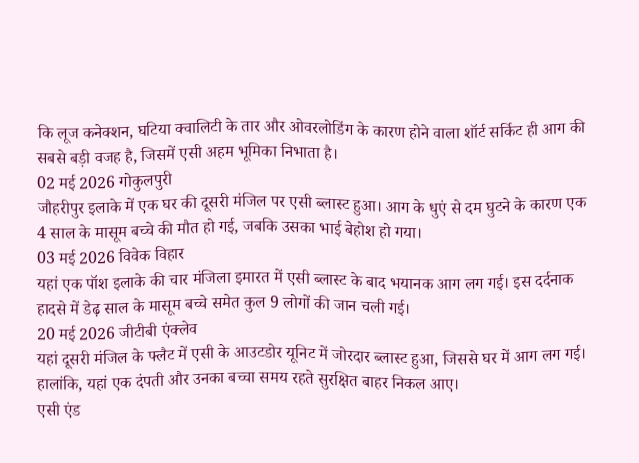कि लूज कनेक्शन, घटिया क्वालिटी के तार और ओवरलोडिंग के कारण होने वाला शॉर्ट सर्किट ही आग की सबसे बड़ी वजह है, जिसमें एसी अहम भूमिका निभाता है।
02 मई 2026 गोकुलपुरी
जौहरीपुर इलाके में एक घर की दूसरी मंजिल पर एसी ब्लास्ट हुआ। आग के धुएं से दम घुटने के कारण एक 4 साल के मासूम बच्चे की मौत हो गई, जबकि उसका भाई बेहोश हो गया।
03 मई 2026 विवेक विहार
यहां एक पॉश इलाके की चार मंजिला इमारत में एसी ब्लास्ट के बाद भयानक आग लग गई। इस दर्दनाक हादसे में डेढ़ साल के मासूम बच्चे समेत कुल 9 लोगों की जान चली गई।
20 मई 2026 जीटीबी एंक्लेव
यहां दूसरी मंजिल के फ्लैट में एसी के आउटडोर यूनिट में जोरदार ब्लास्ट हुआ, जिससे घर में आग लग गई। हालांकि, यहां एक दंपती और उनका बच्चा समय रहते सुरक्षित बाहर निकल आए।
एसी एंड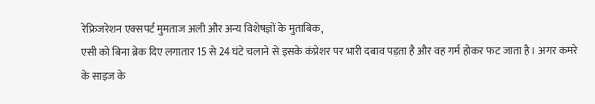रेफ्रिजरेशन एक्सपर्ट मुमताज अली और अन्य विशेषज्ञों के मुताबिक,
एसी को बिना ब्रेक दिए लगातार 15 से 24 घंटे चलाने से इसके कंप्रेशर पर भारी दबाव पड़ता है और वह गर्म होकर फट जाता है। अगर कमरे के साइज के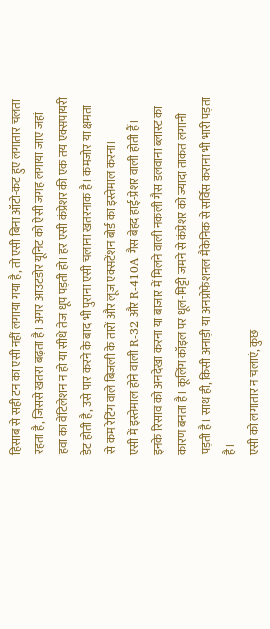हिसाब से सही टन का एसी नहीं लगाया गया है, तो एसी बिना ऑटो-कट हुए लगातार चलता रहता है, जिससे खतरा बढ़ता है। अगर आउटडोर यूनिट को ऐसी जगह लगाया जाए जहां हवा का वेंटिलेशन न हो या सीधे तेज धूप पड़ती हो। हर एसी कंप्रेशर की एक तय एक्सपायरी डेट होती है, उसे पार करने के बाद भी पुराना एसी चलाना खतरनाक है। कमजोर या क्षमता से कम रेटिंग वाले बिजली के तारों और लूज एक्सटेंशन बोर्ड का इस्तेमाल करना।
एसी में इस्तेमाल होने वाली R-32 और R-410A गैस बेहद हाई-प्रेशर वाली होती हैं। इनके रिसाव को अनदेखा करना या बाजार में मिलने वाली नकली गैस डलवाना ब्लास्ट का कारण बनता है। कूलिंग कॉइल पर धूल-मिट्टी जमने से कंप्रेशर को ज्यादा ताकत लगानी पड़ती है। साथ ही, किसी अनाड़ी या अनप्रोफेशनल मैकेनिक से सर्विस कराना भी भारी पड़ता है।
एसी को लगातार न चलाएं, कुछ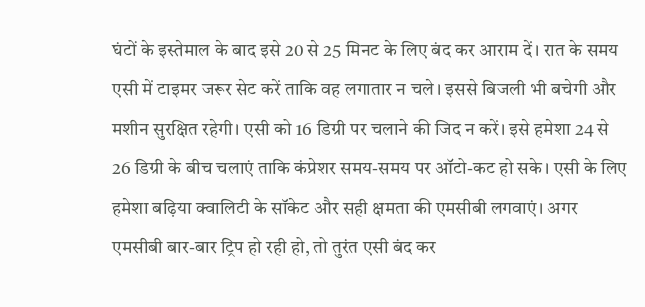घंटों के इस्तेमाल के बाद इसे 20 से 25 मिनट के लिए बंद कर आराम दें। रात के समय एसी में टाइमर जरूर सेट करें ताकि वह लगातार न चले। इससे बिजली भी बचेगी और मशीन सुरक्षित रहेगी। एसी को 16 डिग्री पर चलाने की जिद न करें। इसे हमेशा 24 से 26 डिग्री के बीच चलाएं ताकि कंप्रेशर समय-समय पर ऑटो-कट हो सके। एसी के लिए हमेशा बढ़िया क्वालिटी के सॉकेट और सही क्षमता की एमसीबी लगवाएं। अगर एमसीबी बार-बार ट्रिप हो रही हो, तो तुरंत एसी बंद कर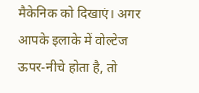मैकेनिक को दिखाएं। अगर आपके इलाके में वोल्टेज ऊपर-नीचे होता है, तो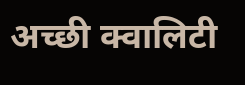अच्छी क्वालिटी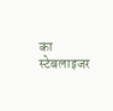का स्टेबलाइजर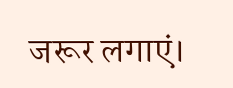जरूर लगाएं।